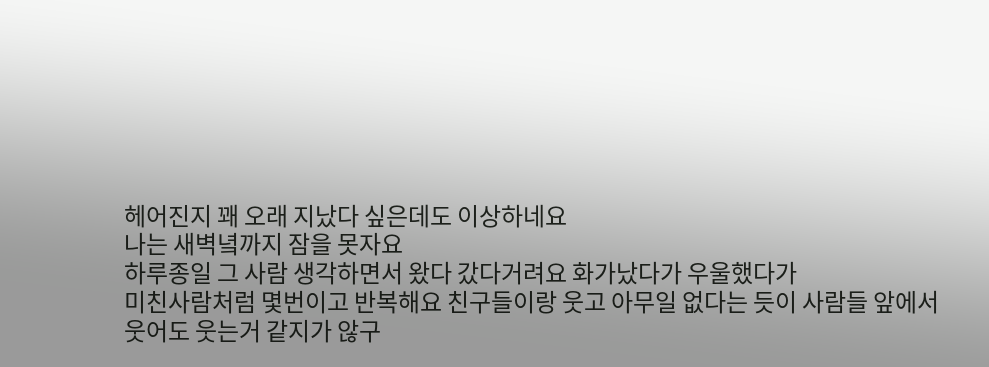헤어진지 꽤 오래 지났다 싶은데도 이상하네요
나는 새벽녘까지 잠을 못자요
하루종일 그 사람 생각하면서 왔다 갔다거려요 화가났다가 우울했다가
미친사람처럼 몇번이고 반복해요 친구들이랑 웃고 아무일 없다는 듯이 사람들 앞에서
웃어도 웃는거 같지가 않구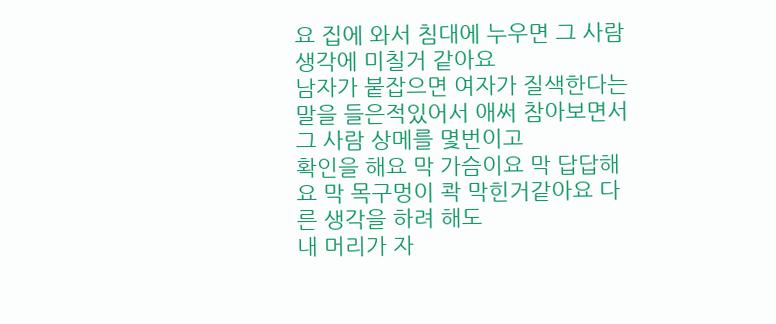요 집에 와서 침대에 누우면 그 사람 생각에 미칠거 같아요
남자가 붙잡으면 여자가 질색한다는 말을 들은적있어서 애써 참아보면서 그 사람 상메를 몇번이고
확인을 해요 막 가슴이요 막 답답해요 막 목구멍이 콱 막힌거같아요 다른 생각을 하려 해도
내 머리가 자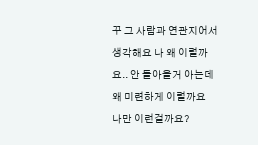꾸 그 사람과 연관지어서 생각해요 나 왜 이럴까요.. 안 돌아올거 아는데 왜 미련하게 이럴까요
나만 이런걸까요?